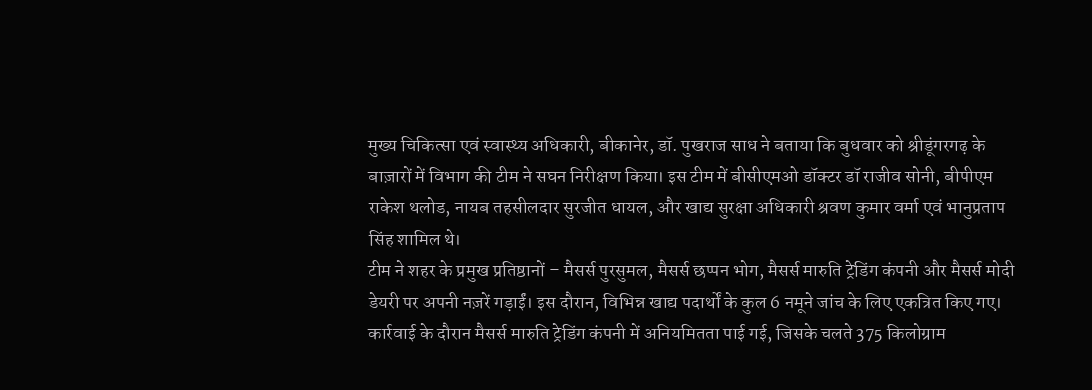मुख्य चिकित्सा एवं स्वास्थ्य अधिकारी, बीकानेर, डॉ. पुखराज साध ने बताया कि बुधवार को श्रीडूंगरगढ़ के बाज़ारों में विभाग की टीम ने सघन निरीक्षण किया। इस टीम में बीसीएमओ डॉक्टर डॉ राजीव सोनी, बीपीएम राकेश थलोड, नायब तहसीलदार सुरजीत धायल, और खाद्य सुरक्षा अधिकारी श्रवण कुमार वर्मा एवं भानुप्रताप सिंह शामिल थे।
टीम ने शहर के प्रमुख प्रतिष्ठानों – मैसर्स पुरसुमल, मैसर्स छप्पन भोग, मैसर्स मारुति ट्रेडिंग कंपनी और मैसर्स मोदी डेयरी पर अपनी नज़रें गड़ाईं। इस दौरान, विभिन्न खाद्य पदार्थों के कुल 6 नमूने जांच के लिए एकत्रित किए गए।
कार्रवाई के दौरान मैसर्स मारुति ट्रेडिंग कंपनी में अनियमितता पाई गई, जिसके चलते 375 किलोग्राम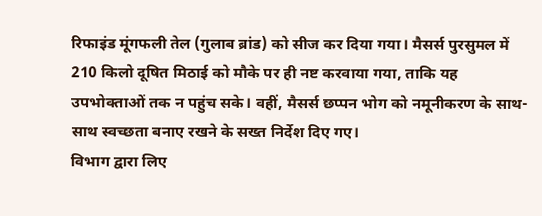रिफाइंड मूंगफली तेल (गुलाब ब्रांड) को सीज कर दिया गया। मैसर्स पुरसुमल में 210 किलो दूषित मिठाई को मौके पर ही नष्ट करवाया गया, ताकि यह उपभोक्ताओं तक न पहुंच सके। वहीं, मैसर्स छप्पन भोग को नमूनीकरण के साथ-साथ स्वच्छता बनाए रखने के सख्त निर्देश दिए गए।
विभाग द्वारा लिए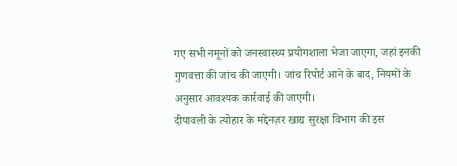गए सभी नमूनों को जनस्वास्थ्य प्रयोगशाला भेजा जाएगा, जहां इनकी गुणवत्ता की जांच की जाएगी। जांच रिपोर्ट आने के बाद, नियमों के अनुसार आवश्यक कार्रवाई की जाएगी।
दीपावली के त्योहार के मद्देनज़र खाद्य सुरक्षा विभाग की इस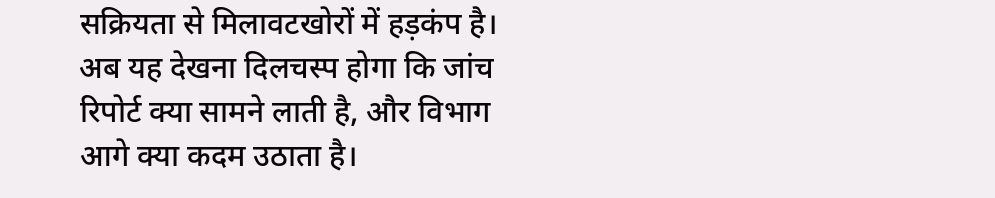सक्रियता से मिलावटखोरों में हड़कंप है। अब यह देखना दिलचस्प होगा कि जांच रिपोर्ट क्या सामने लाती है, और विभाग आगे क्या कदम उठाता है।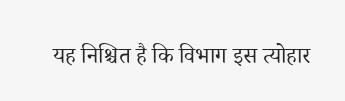यह निश्चित है कि विभाग इस त्योहार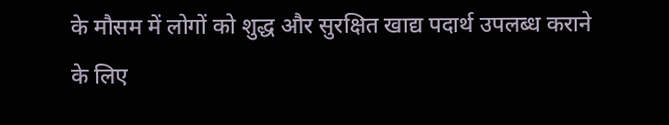के मौसम में लोगों को शुद्ध और सुरक्षित खाद्य पदार्थ उपलब्ध कराने के लिए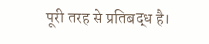पूरी तरह से प्रतिबद्ध है।